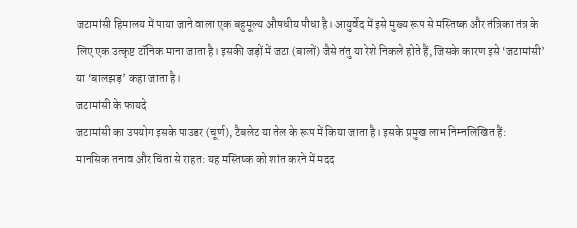जटामांसी हिमालय में पाया जाने वाला एक बहुमूल्य औषधीय पौधा है। आयुर्वेद में इसे मुख्य रूप से मस्तिष्क और तंत्रिका तंत्र के लिए एक उत्कृष्ट टॉनिक माना जाता है। इसकी जड़ों में जटा (बालों) जैसे तंतु या रेशे निकले होते हैं, जिसके कारण इसे ‘जटामांसी’ या ‘बालझड़’ कहा जाता है।
जटामांसी के फायदे
जटामांसी का उपयोग इसके पाउडर (चूर्ण), टैबलेट या तेल के रूप में किया जाता है। इसके प्रमुख लाभ निम्नलिखित हैं:
मानसिक तनाव और चिंता से राहत: यह मस्तिष्क को शांत करने में मदद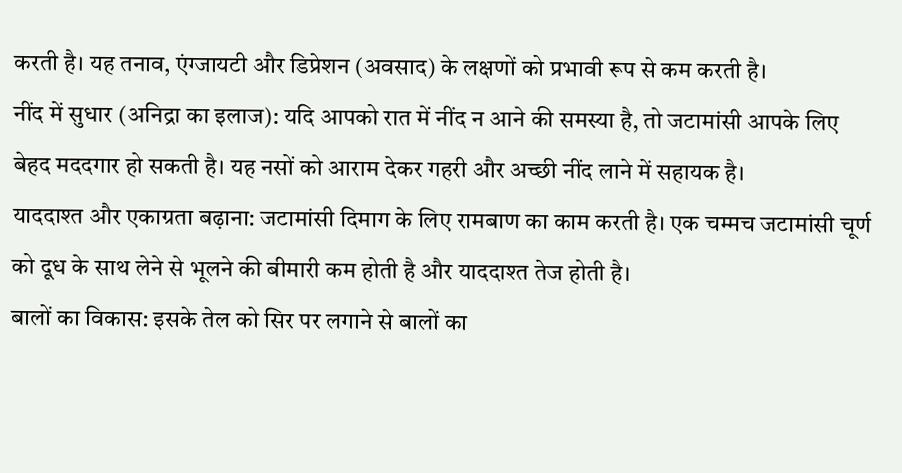करती है। यह तनाव, एंग्जायटी और डिप्रेशन (अवसाद) के लक्षणों को प्रभावी रूप से कम करती है।
नींद में सुधार (अनिद्रा का इलाज): यदि आपको रात में नींद न आने की समस्या है, तो जटामांसी आपके लिए बेहद मददगार हो सकती है। यह नसों को आराम देकर गहरी और अच्छी नींद लाने में सहायक है।
याददाश्त और एकाग्रता बढ़ाना: जटामांसी दिमाग के लिए रामबाण का काम करती है। एक चम्मच जटामांसी चूर्ण को दूध के साथ लेने से भूलने की बीमारी कम होती है और याददाश्त तेज होती है।
बालों का विकास: इसके तेल को सिर पर लगाने से बालों का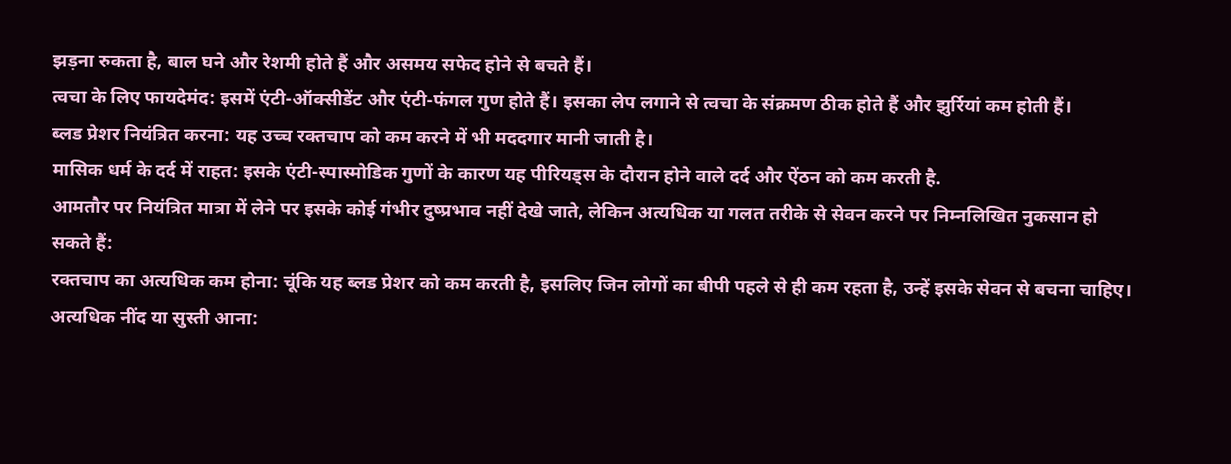झड़ना रुकता है, बाल घने और रेशमी होते हैं और असमय सफेद होने से बचते हैं।
त्वचा के लिए फायदेमंद: इसमें एंटी-ऑक्सीडेंट और एंटी-फंगल गुण होते हैं। इसका लेप लगाने से त्वचा के संक्रमण ठीक होते हैं और झुर्रियां कम होती हैं।
ब्लड प्रेशर नियंत्रित करना: यह उच्च रक्तचाप को कम करने में भी मददगार मानी जाती है।
मासिक धर्म के दर्द में राहत: इसके एंटी-स्पास्मोडिक गुणों के कारण यह पीरियड्स के दौरान होने वाले दर्द और ऐंठन को कम करती है.
आमतौर पर नियंत्रित मात्रा में लेने पर इसके कोई गंभीर दुष्प्रभाव नहीं देखे जाते, लेकिन अत्यधिक या गलत तरीके से सेवन करने पर निम्नलिखित नुकसान हो सकते हैं:
रक्तचाप का अत्यधिक कम होना: चूंकि यह ब्लड प्रेशर को कम करती है, इसलिए जिन लोगों का बीपी पहले से ही कम रहता है, उन्हें इसके सेवन से बचना चाहिए।
अत्यधिक नींद या सुस्ती आना: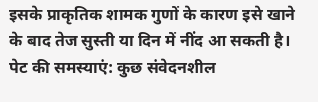इसके प्राकृतिक शामक गुणों के कारण इसे खाने के बाद तेज सुस्ती या दिन में नींद आ सकती है।
पेट की समस्याएं: कुछ संवेदनशील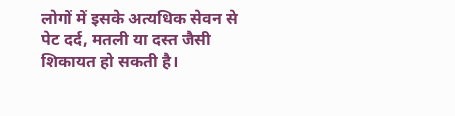लोगों में इसके अत्यधिक सेवन से पेट दर्द, मतली या दस्त जैसी शिकायत हो सकती है।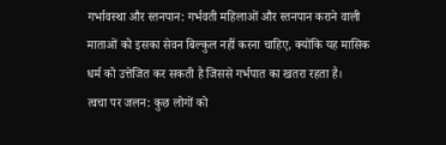गर्भावस्था और स्तनपान: गर्भवती महिलाओं और स्तनपान कराने वाली माताओं को इसका सेवन बिल्कुल नहीं करना चाहिए, क्योंकि यह मासिक धर्म को उत्तेजित कर सकती है जिससे गर्भपात का खतरा रहता है।
त्वचा पर जलन: कुछ लोगों को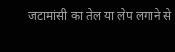जटामांसी का तेल या लेप लगाने से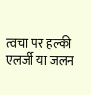त्वचा पर हल्की एलर्जी या जलन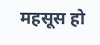महसूस हो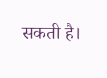सकती है।